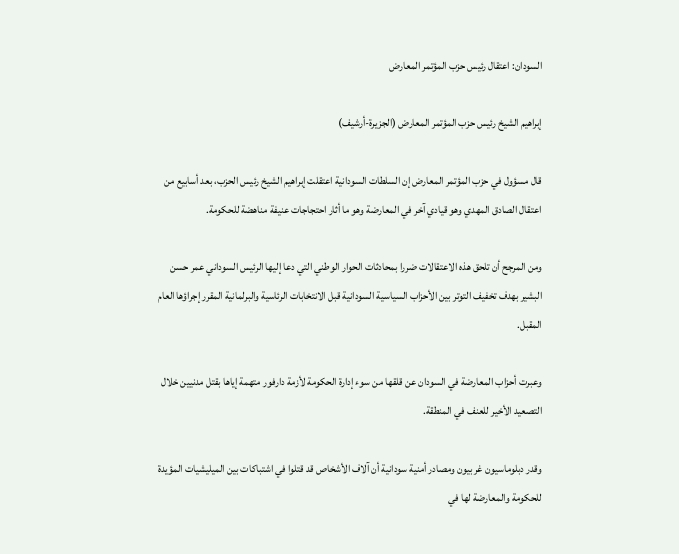السودان: اعتقال رئيس حزب المؤتمر المعارض

إبراهيم الشيخ رئيس حزب المؤتمر المعارض (الجزيرة-أرشيف)

قال مسؤول في حزب المؤتمر المعارض إن السلطات السودانية اعتقلت إبراهيم الشيخ رئيس الحزب، بعد أسابيع من اعتقال الصادق المهدي وهو قيادي آخر في المعارضة وهو ما أثار احتجاجات عنيفة مناهضة للحكومة.

ومن المرجح أن تلحق هذه الاعتقالات ضررا بمحادثات الحوار الوطني التي دعا إليها الرئيس السوداني عمر حسن البشير بهدف تخفيف التوتر بين الأحزاب السياسية السودانية قبل الانتخابات الرئاسية والبرلمانية المقرر إجراؤها العام المقبل.

وعبرت أحزاب المعارضة في السودان عن قلقها من سوء إدارة الحكومة لأزمة دارفور متهمة إياها بقتل مدنيين خلال التصعيد الأخير للعنف في المنطقة.

وقدر دبلوماسيون غربيون ومصادر أمنية سودانية أن آلاف الأشخاص قد قتلوا في اشتباكات بين الميليشيات المؤيدة للحكومة والمعارضة لها في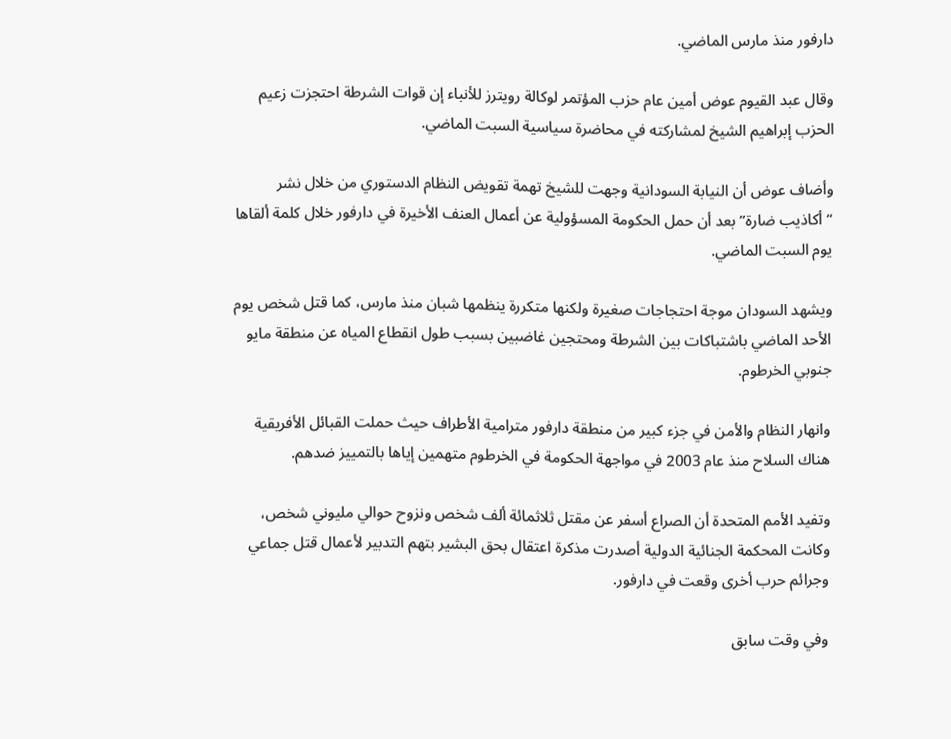دارفور منذ مارس الماضي.

وقال عبد القيوم عوض أمين عام حزب المؤتمر لوكالة رويترز للأنباء إن قوات الشرطة احتجزت زعيم الحزب إبراهيم الشيخ لمشاركته في محاضرة سياسية السبت الماضي.

وأضاف عوض أن النيابة السودانية وجهت للشيخ تهمة تقويض النظام الدستوري من خلال نشر “أكاذيب ضارة” بعد أن حمل الحكومة المسؤولية عن أعمال العنف الأخيرة في دارفور خلال كلمة ألقاها يوم السبت الماضي.

ويشهد السودان موجة احتجاجات صغيرة ولكنها متكررة ينظمها شبان منذ مارس، كما قتل شخص يوم الأحد الماضي باشتباكات بين الشرطة ومحتجين غاضبين بسبب طول انقطاع المياه عن منطقة مايو جنوبي الخرطوم.

وانهار النظام والأمن في جزء كبير من منطقة دارفور مترامية الأطراف حيث حملت القبائل الأفريقية هناك السلاح منذ عام 2003 في مواجهة الحكومة في الخرطوم متهمين إياها بالتمييز ضدهم.

وتفيد الأمم المتحدة أن الصراع أسفر عن مقتل ثلاثمائة ألف شخص ونزوح حوالي مليوني شخص، وكانت المحكمة الجنائية الدولية أصدرت مذكرة اعتقال بحق البشير بتهم التدبير لأعمال قتل جماعي وجرائم حرب أخرى وقعت في دارفور.

وفي وقت سابق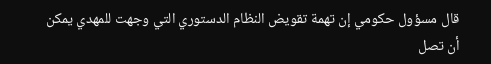قال مسؤول حكومي إن تهمة تقويض النظام الدستوري التي وجهت للمهدي يمكن أن تصل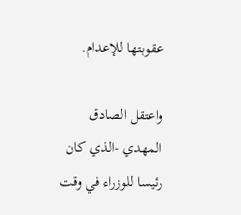عقوبتها للإعدام.

واعتقل الصادق المهدي -الذي كان رئيسا للوزراء في وقت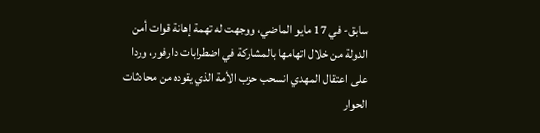سابق- في 17 مايو الماضي، ووجهت له تهمة إهانة قوات أمن الدولة من خلال اتهامها بالمشاركة في اضطرابات دارفور، وردا على اعتقال المهدي انسحب حزب الأمة الذي يقوده من محادثات الحوار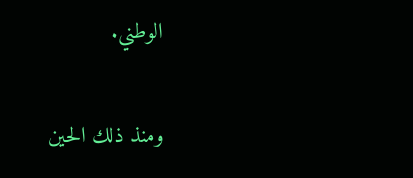الوطني.

ومنذ ذلك الحين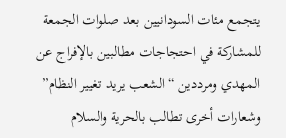يتجمع مئات السودانيين بعد صلوات الجمعة للمشاركة في احتجاجات مطالبين بالإفراج عن المهدي ومرددين “الشعب يريد تغيير النظام” وشعارات أخرى تطالب بالحرية والسلام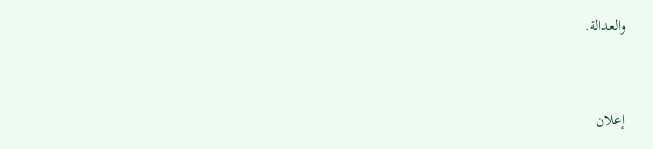والعدالة.


إعلان